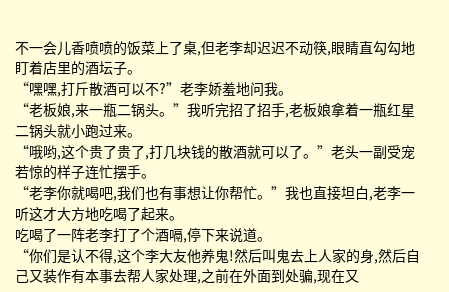不一会儿香喷喷的饭菜上了桌,但老李却迟迟不动筷,眼睛直勾勾地盯着店里的酒坛子。
“嘿嘿,打斤散酒可以不?”老李娇羞地问我。
“老板娘,来一瓶二锅头。”我听完招了招手,老板娘拿着一瓶红星二锅头就小跑过来。
“哦哟,这个贵了贵了,打几块钱的散酒就可以了。”老头一副受宠若惊的样子连忙摆手。
“老李你就喝吧,我们也有事想让你帮忙。”我也直接坦白,老李一听这才大方地吃喝了起来。
吃喝了一阵老李打了个酒嗝,停下来说道。
“你们是认不得,这个李大友他养鬼!然后叫鬼去上人家的身,然后自己又装作有本事去帮人家处理,之前在外面到处骗,现在又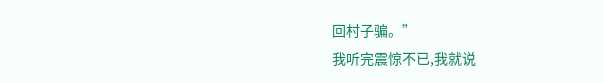回村子骗。”
我听完震惊不已,我就说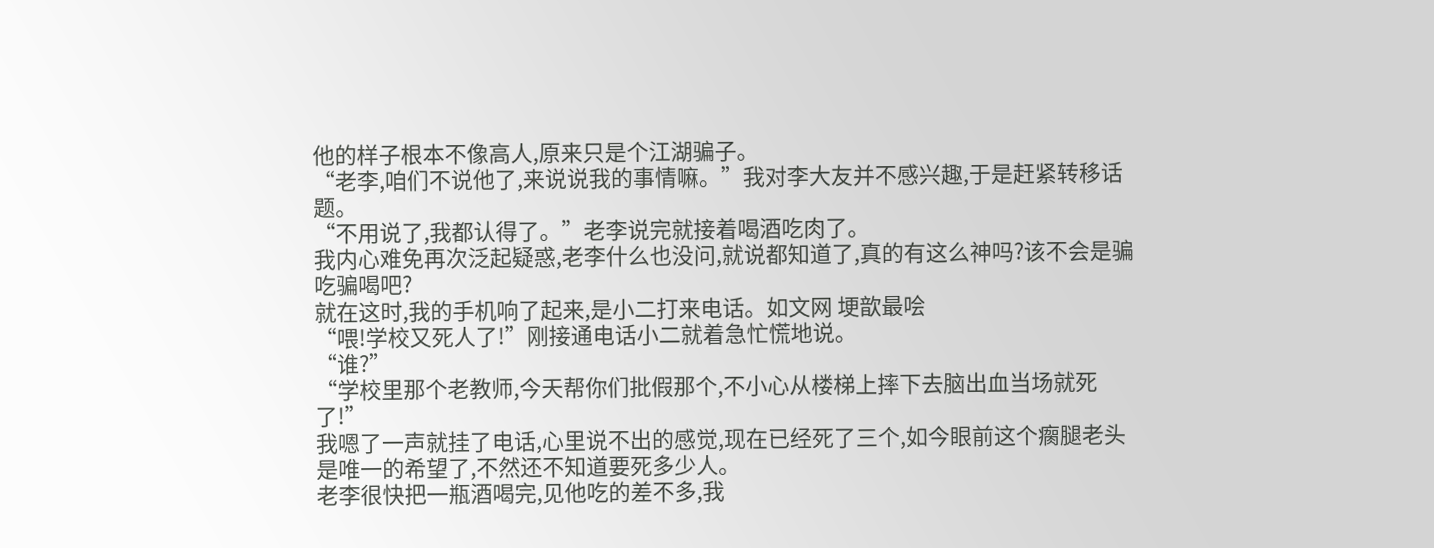他的样子根本不像高人,原来只是个江湖骗子。
“老李,咱们不说他了,来说说我的事情嘛。”我对李大友并不感兴趣,于是赶紧转移话题。
“不用说了,我都认得了。”老李说完就接着喝酒吃肉了。
我内心难免再次泛起疑惑,老李什么也没问,就说都知道了,真的有这么神吗?该不会是骗吃骗喝吧?
就在这时,我的手机响了起来,是小二打来电话。如文网 埂歆最哙
“喂!学校又死人了!”刚接通电话小二就着急忙慌地说。
“谁?”
“学校里那个老教师,今天帮你们批假那个,不小心从楼梯上摔下去脑出血当场就死了!”
我嗯了一声就挂了电话,心里说不出的感觉,现在已经死了三个,如今眼前这个瘸腿老头是唯一的希望了,不然还不知道要死多少人。
老李很快把一瓶酒喝完,见他吃的差不多,我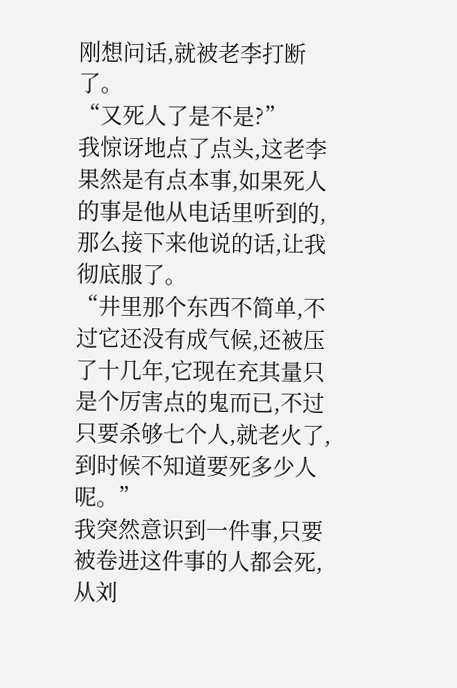刚想问话,就被老李打断了。
“又死人了是不是?”
我惊讶地点了点头,这老李果然是有点本事,如果死人的事是他从电话里听到的,那么接下来他说的话,让我彻底服了。
“井里那个东西不简单,不过它还没有成气候,还被压了十几年,它现在充其量只是个厉害点的鬼而已,不过只要杀够七个人,就老火了,到时候不知道要死多少人呢。”
我突然意识到一件事,只要被卷进这件事的人都会死,从刘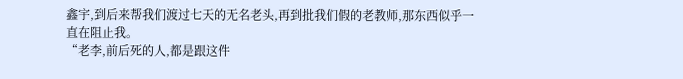鑫宇,到后来帮我们渡过七天的无名老头,再到批我们假的老教师,那东西似乎一直在阻止我。
“老李,前后死的人,都是跟这件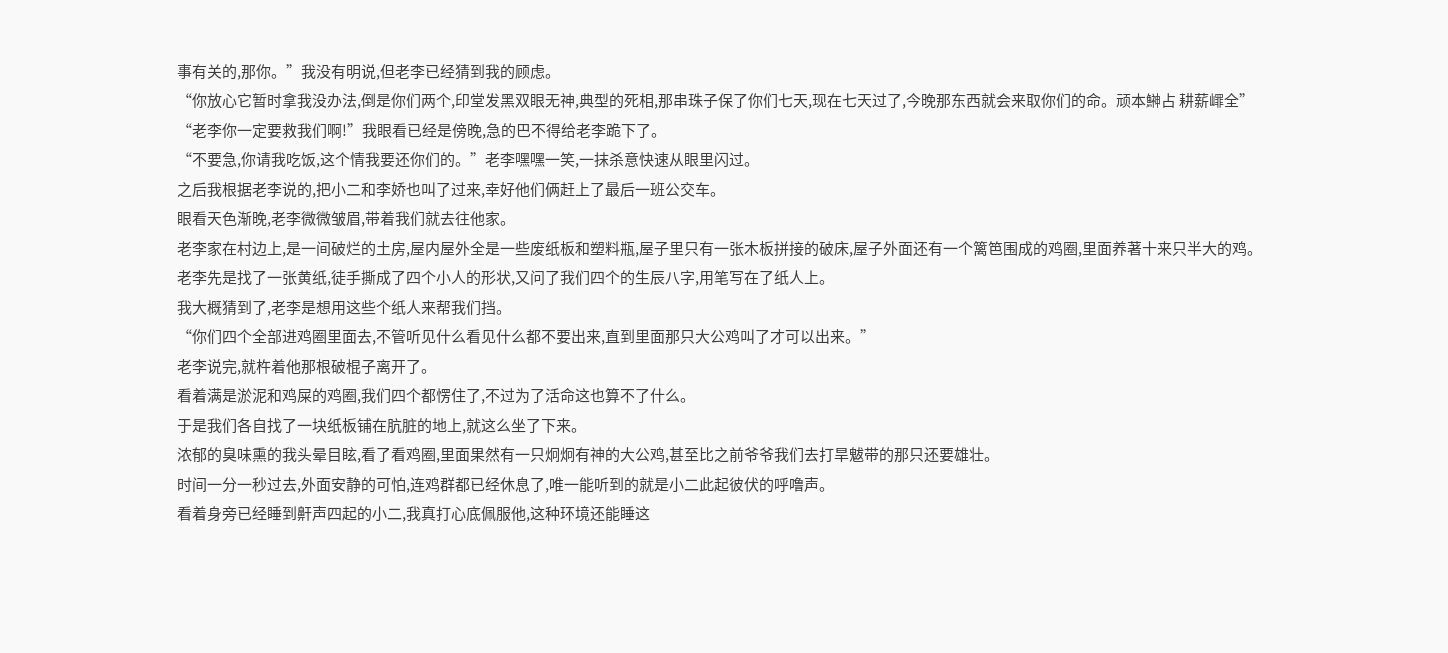事有关的,那你。”我没有明说,但老李已经猜到我的顾虑。
“你放心它暂时拿我没办法,倒是你们两个,印堂发黑双眼无神,典型的死相,那串珠子保了你们七天,现在七天过了,今晚那东西就会来取你们的命。顽本鰰占 耕薪嶵全”
“老李你一定要救我们啊!”我眼看已经是傍晚,急的巴不得给老李跪下了。
“不要急,你请我吃饭,这个情我要还你们的。”老李嘿嘿一笑,一抹杀意快速从眼里闪过。
之后我根据老李说的,把小二和李娇也叫了过来,幸好他们俩赶上了最后一班公交车。
眼看天色渐晚,老李微微皱眉,带着我们就去往他家。
老李家在村边上,是一间破烂的土房,屋内屋外全是一些废纸板和塑料瓶,屋子里只有一张木板拼接的破床,屋子外面还有一个篱笆围成的鸡圈,里面养著十来只半大的鸡。
老李先是找了一张黄纸,徒手撕成了四个小人的形状,又问了我们四个的生辰八字,用笔写在了纸人上。
我大概猜到了,老李是想用这些个纸人来帮我们挡。
“你们四个全部进鸡圈里面去,不管听见什么看见什么都不要出来,直到里面那只大公鸡叫了才可以出来。”
老李说完,就杵着他那根破棍子离开了。
看着满是淤泥和鸡屎的鸡圈,我们四个都愣住了,不过为了活命这也算不了什么。
于是我们各自找了一块纸板铺在肮脏的地上,就这么坐了下来。
浓郁的臭味熏的我头晕目眩,看了看鸡圈,里面果然有一只炯炯有神的大公鸡,甚至比之前爷爷我们去打旱魃带的那只还要雄壮。
时间一分一秒过去,外面安静的可怕,连鸡群都已经休息了,唯一能听到的就是小二此起彼伏的呼噜声。
看着身旁已经睡到鼾声四起的小二,我真打心底佩服他,这种环境还能睡这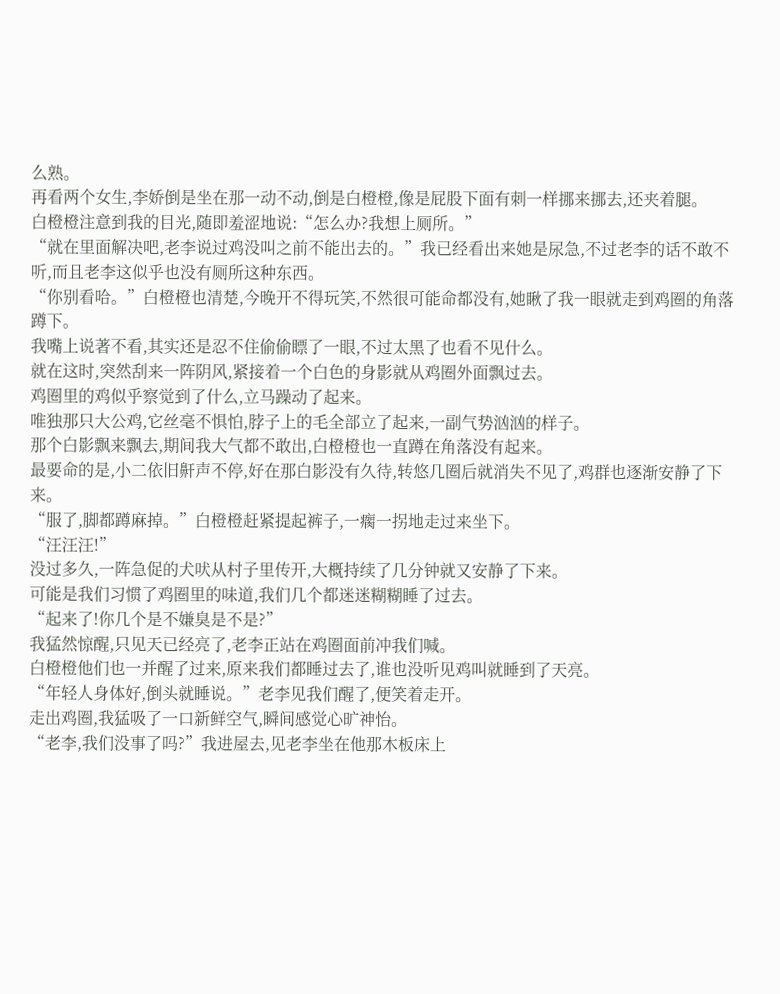么熟。
再看两个女生,李娇倒是坐在那一动不动,倒是白橙橙,像是屁股下面有刺一样挪来挪去,还夹着腿。
白橙橙注意到我的目光,随即羞涩地说:“怎么办?我想上厕所。”
“就在里面解决吧,老李说过鸡没叫之前不能出去的。”我已经看出来她是尿急,不过老李的话不敢不听,而且老李这似乎也没有厕所这种东西。
“你别看哈。”白橙橙也清楚,今晚开不得玩笑,不然很可能命都没有,她瞅了我一眼就走到鸡圈的角落蹲下。
我嘴上说著不看,其实还是忍不住偷偷瞟了一眼,不过太黑了也看不见什么。
就在这时,突然刮来一阵阴风,紧接着一个白色的身影就从鸡圈外面飘过去。
鸡圈里的鸡似乎察觉到了什么,立马躁动了起来。
唯独那只大公鸡,它丝毫不惧怕,脖子上的毛全部立了起来,一副气势汹汹的样子。
那个白影飘来飘去,期间我大气都不敢出,白橙橙也一直蹲在角落没有起来。
最要命的是,小二依旧鼾声不停,好在那白影没有久待,转悠几圈后就消失不见了,鸡群也逐渐安静了下来。
“服了,脚都蹲麻掉。”白橙橙赶紧提起裤子,一瘸一拐地走过来坐下。
“汪汪汪!”
没过多久,一阵急促的犬吠从村子里传开,大概持续了几分钟就又安静了下来。
可能是我们习惯了鸡圈里的味道,我们几个都迷迷糊糊睡了过去。
“起来了!你几个是不嫌臭是不是?”
我猛然惊醒,只见天已经亮了,老李正站在鸡圈面前冲我们喊。
白橙橙他们也一并醒了过来,原来我们都睡过去了,谁也没听见鸡叫就睡到了天亮。
“年轻人身体好,倒头就睡说。”老李见我们醒了,便笑着走开。
走出鸡圈,我猛吸了一口新鲜空气,瞬间感觉心旷神怡。
“老李,我们没事了吗?”我进屋去,见老李坐在他那木板床上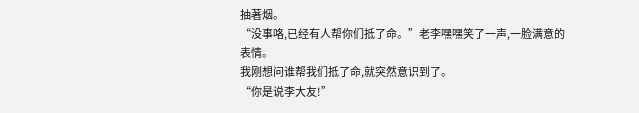抽著烟。
“没事咯,已经有人帮你们抵了命。”老李嘿嘿笑了一声,一脸满意的表情。
我刚想问谁帮我们抵了命,就突然意识到了。
“你是说李大友!”